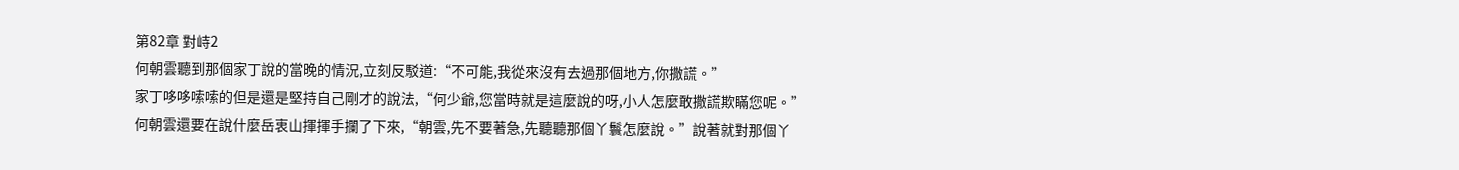第82章 對峙2
何朝雲聽到那個家丁說的當晚的情況,立刻反駁道:“不可能,我從來沒有去過那個地方,你撒謊。”
家丁哆哆嗦嗦的但是還是堅持自己剛才的說法,“何少爺,您當時就是這麼說的呀,小人怎麼敢撒謊欺瞞您呢。”
何朝雲還要在說什麼岳衷山揮揮手攔了下來,“朝雲,先不要著急,先聽聽那個丫鬟怎麼說。”說著就對那個丫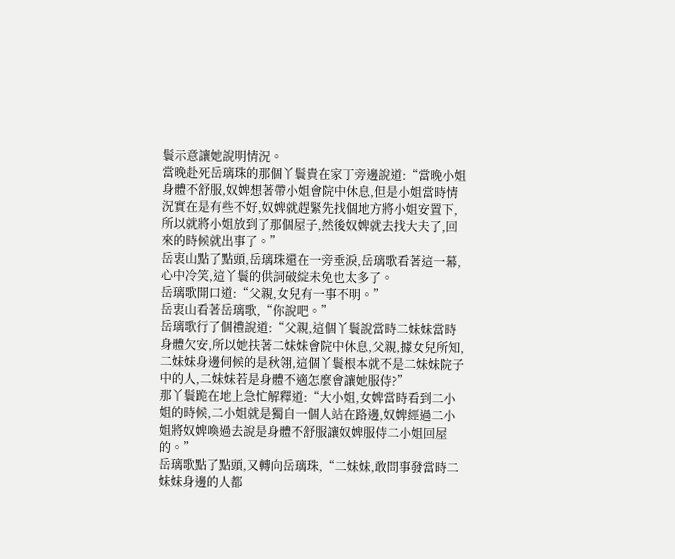鬟示意讓她說明情況。
當晚赴死岳璃珠的那個丫鬟貴在家丁旁邊說道:“當晚小姐身體不舒服,奴婢想著帶小姐會院中休息,但是小姐當時情況實在是有些不好,奴婢就趕緊先找個地方將小姐安置下,所以就將小姐放到了那個屋子,然後奴婢就去找大夫了,回來的時候就出事了。”
岳衷山點了點頭,岳璃珠還在一旁垂淚,岳璃歌看著這一幕,心中冷笑,這丫鬟的供詞破綻未免也太多了。
岳璃歌開口道:“父親,女兒有一事不明。”
岳衷山看著岳璃歌,“你說吧。”
岳璃歌行了個禮說道:“父親,這個丫鬟說當時二妹妹當時身體欠安,所以她扶著二妹妹會院中休息,父親,據女兒所知,二妹妹身邊伺候的是秋翎,這個丫鬟根本就不是二妹妹院子中的人,二妹妹若是身體不適怎麼會讓她服侍?”
那丫鬟跪在地上急忙解釋道:“大小姐,女婢當時看到二小姐的時候,二小姐就是獨自一個人站在路邊,奴婢經過二小姐將奴婢喚過去說是身體不舒服讓奴婢服侍二小姐回屋的。”
岳璃歌點了點頭,又轉向岳璃珠,“二妹妹,敢問事發當時二妹妹身邊的人都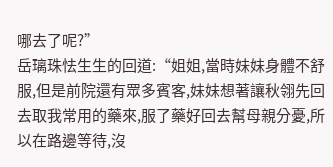哪去了呢?”
岳璃珠怯生生的回道:“姐姐,當時妹妹身體不舒服,但是前院還有眾多賓客,妹妹想著讓秋翎先回去取我常用的藥來,服了藥好回去幫母親分憂,所以在路邊等待,沒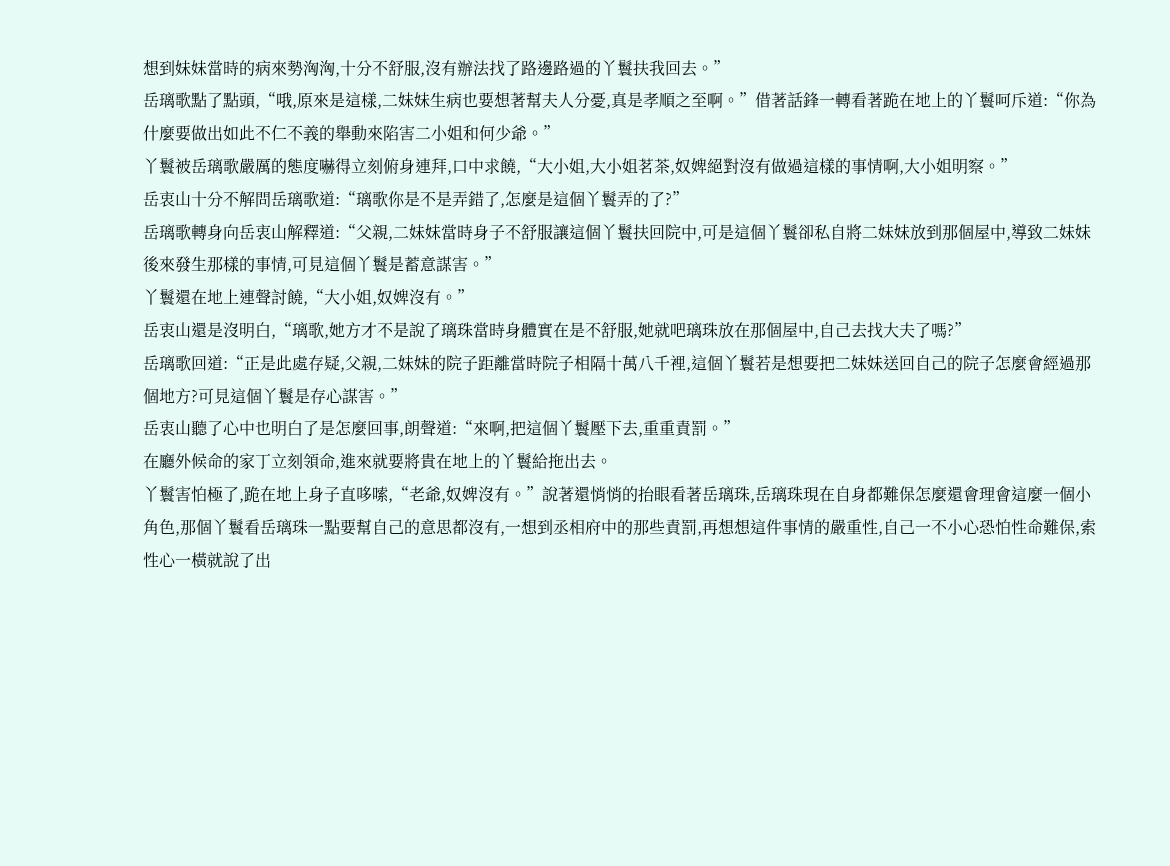想到妹妹當時的病來勢洶洶,十分不舒服,沒有辦法找了路邊路過的丫鬟扶我回去。”
岳璃歌點了點頭,“哦,原來是這樣,二妹妹生病也要想著幫夫人分憂,真是孝順之至啊。”借著話鋒一轉看著跪在地上的丫鬟呵斥道:“你為什麼要做出如此不仁不義的舉動來陷害二小姐和何少爺。”
丫鬟被岳璃歌嚴厲的態度嚇得立刻俯身連拜,口中求饒,“大小姐,大小姐茗茶,奴婢絕對沒有做過這樣的事情啊,大小姐明察。”
岳衷山十分不解問岳璃歌道:“璃歌你是不是弄錯了,怎麼是這個丫鬟弄的了?”
岳璃歌轉身向岳衷山解釋道:“父親,二妹妹當時身子不舒服讓這個丫鬟扶回院中,可是這個丫鬟卻私自將二妹妹放到那個屋中,導致二妹妹後來發生那樣的事情,可見這個丫鬟是蓄意謀害。”
丫鬟還在地上連聲討饒,“大小姐,奴婢沒有。”
岳衷山還是沒明白,“璃歌,她方才不是說了璃珠當時身體實在是不舒服,她就吧璃珠放在那個屋中,自己去找大夫了嗎?”
岳璃歌回道:“正是此處存疑,父親,二妹妹的院子距離當時院子相隔十萬八千裡,這個丫鬟若是想要把二妹妹送回自己的院子怎麼會經過那個地方?可見這個丫鬟是存心謀害。”
岳衷山聽了心中也明白了是怎麼回事,朗聲道:“來啊,把這個丫鬟壓下去,重重責罰。”
在廳外候命的家丁立刻領命,進來就要將貴在地上的丫鬟給拖出去。
丫鬟害怕極了,跪在地上身子直哆嗦,“老爺,奴婢沒有。”說著還悄悄的抬眼看著岳璃珠,岳璃珠現在自身都難保怎麼還會理會這麼一個小角色,那個丫鬟看岳璃珠一點要幫自己的意思都沒有,一想到丞相府中的那些責罰,再想想這件事情的嚴重性,自己一不小心恐怕性命難保,索性心一橫就說了出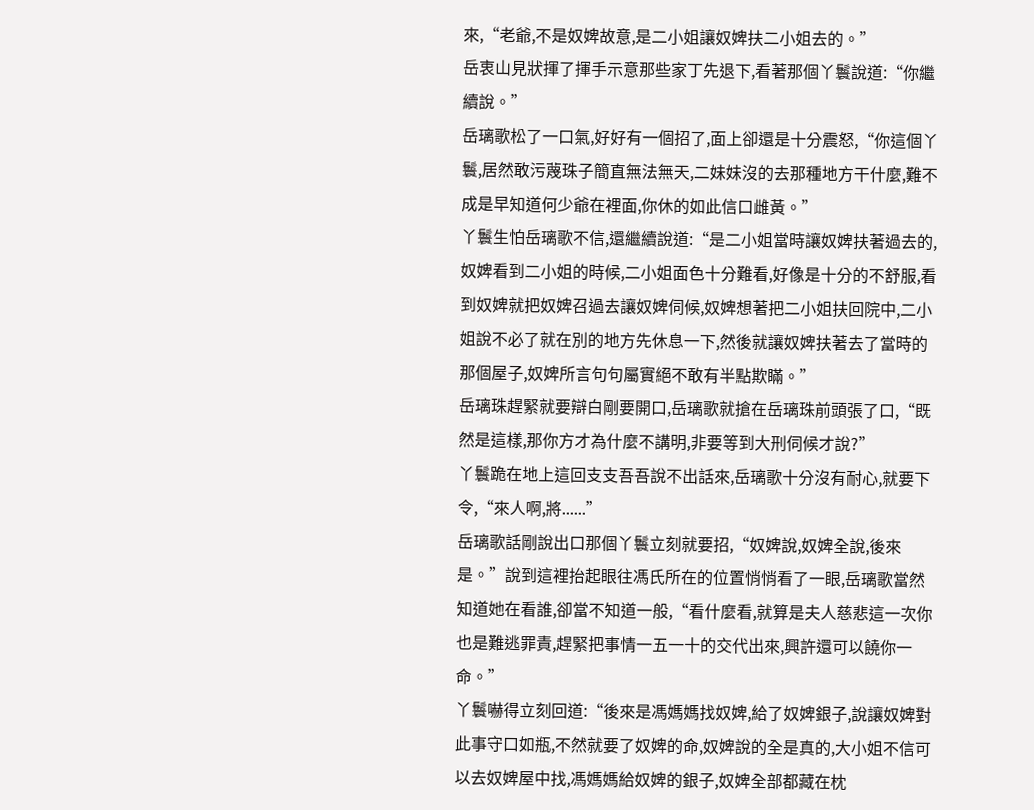來,“老爺,不是奴婢故意,是二小姐讓奴婢扶二小姐去的。”
岳衷山見狀揮了揮手示意那些家丁先退下,看著那個丫鬟說道:“你繼續說。”
岳璃歌松了一口氣,好好有一個招了,面上卻還是十分震怒,“你這個丫鬟,居然敢污蔑珠子簡直無法無天,二妹妹沒的去那種地方干什麼,難不成是早知道何少爺在裡面,你休的如此信口雌黃。”
丫鬟生怕岳璃歌不信,還繼續說道:“是二小姐當時讓奴婢扶著過去的,奴婢看到二小姐的時候,二小姐面色十分難看,好像是十分的不舒服,看到奴婢就把奴婢召過去讓奴婢伺候,奴婢想著把二小姐扶回院中,二小姐說不必了就在別的地方先休息一下,然後就讓奴婢扶著去了當時的那個屋子,奴婢所言句句屬實絕不敢有半點欺瞞。”
岳璃珠趕緊就要辯白剛要開口,岳璃歌就搶在岳璃珠前頭張了口,“既然是這樣,那你方才為什麼不講明,非要等到大刑伺候才說?”
丫鬟跪在地上這回支支吾吾說不出話來,岳璃歌十分沒有耐心,就要下令,“來人啊,將......”
岳璃歌話剛說出口那個丫鬟立刻就要招,“奴婢說,奴婢全說,後來是。”說到這裡抬起眼往馮氏所在的位置悄悄看了一眼,岳璃歌當然知道她在看誰,卻當不知道一般,“看什麼看,就算是夫人慈悲這一次你也是難逃罪責,趕緊把事情一五一十的交代出來,興許還可以饒你一命。”
丫鬟嚇得立刻回道:“後來是馮媽媽找奴婢,給了奴婢銀子,說讓奴婢對此事守口如瓶,不然就要了奴婢的命,奴婢說的全是真的,大小姐不信可以去奴婢屋中找,馮媽媽給奴婢的銀子,奴婢全部都藏在枕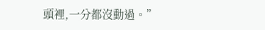頭裡,一分都沒動過。”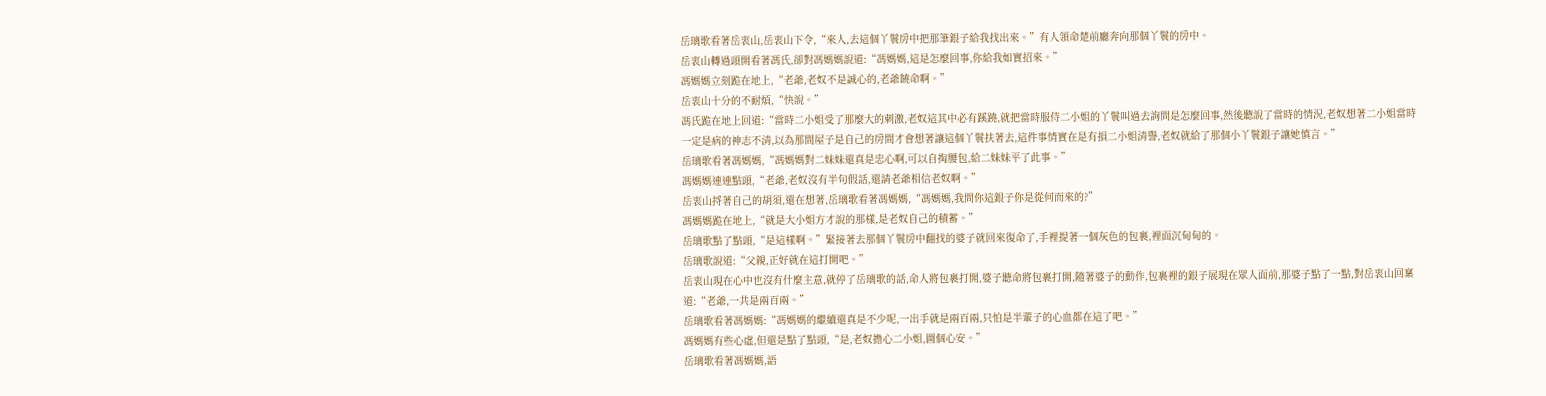岳璃歌看著岳衷山,岳衷山下令,“來人,去這個丫鬟房中把那筆銀子給我找出來。”有人領命楚前廳奔向那個丫鬟的房中。
岳衷山轉過頭開看著馮氏,卻對馮媽媽說道:“馮媽媽,這是怎麼回事,你給我如實招來。”
馮媽媽立刻跪在地上,“老爺,老奴不是誠心的,老爺饒命啊。”
岳衷山十分的不耐煩,“快說。”
馮氏跪在地上回道:“當時二小姐受了那麼大的刺激,老奴這其中必有蹊蹺,就把當時服侍二小姐的丫鬟叫過去詢問是怎麼回事,然後聽說了當時的情況,老奴想著二小姐當時一定是病的神志不清,以為那間屋子是自己的房間才會想著讓這個丫鬟扶著去,這件事情實在是有損二小姐清譽,老奴就給了那個小丫鬟銀子讓她慎言。”
岳璃歌看著馮媽媽,“馮媽媽對二妹妹還真是忠心啊,可以自掏腰包,給二妹妹平了此事。”
馮媽媽連連點頭,“老爺,老奴沒有半句假話,還請老爺相信老奴啊。”
岳衷山捋著自己的胡須,還在想著,岳璃歌看著馮媽媽,“馮媽媽,我問你這銀子你是從何而來的?”
馮媽媽跪在地上,“就是大小姐方才說的那樣,是老奴自己的積蓄。”
岳璃歌點了點頭,“是這樣啊。”緊接著去那個丫鬟房中翻找的婆子就回來復命了,手裡提著一個灰色的包裹,裡面沉甸甸的。
岳璃歌說道:“父親,正好就在這打開吧。”
岳衷山現在心中也沒有什麼主意,就停了岳璃歌的話,命人將包裹打開,婆子聽命將包裹打開,隨著婆子的動作,包裹裡的銀子展現在眾人面前,那婆子點了一點,對岳衷山回稟道:“老爺,一共是兩百兩。”
岳璃歌看著馮媽媽:“馮媽媽的繼續還真是不少呢,一出手就是兩百兩,只怕是半輩子的心血都在這了吧。”
馮媽媽有些心虛,但還是點了點頭,“是,老奴擔心二小姐,圖個心安。”
岳璃歌看著馮媽媽,語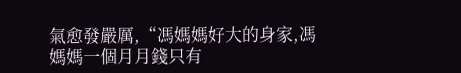氣愈發嚴厲,“馮媽媽好大的身家,馮媽媽一個月月錢只有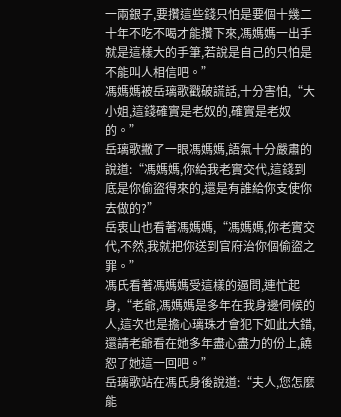一兩銀子,要攢這些錢只怕是要個十幾二十年不吃不喝才能攢下來,馮媽媽一出手就是這樣大的手筆,若說是自己的只怕是不能叫人相信吧。”
馮媽媽被岳璃歌戳破謊話,十分害怕,“大小姐,這錢確實是老奴的,確實是老奴的。”
岳璃歌撇了一眼馮媽媽,語氣十分嚴肅的說道:“馮媽媽,你給我老實交代,這錢到底是你偷盜得來的,還是有誰給你支使你去做的?”
岳衷山也看著馮媽媽,“馮媽媽,你老實交代,不然,我就把你送到官府治你個偷盜之罪。”
馮氏看著馮媽媽受這樣的逼問,連忙起身,“老爺,馮媽媽是多年在我身邊伺候的人,這次也是擔心璃珠才會犯下如此大錯,還請老爺看在她多年盡心盡力的份上,饒恕了她這一回吧。”
岳璃歌站在馮氏身後說道:“夫人,您怎麼能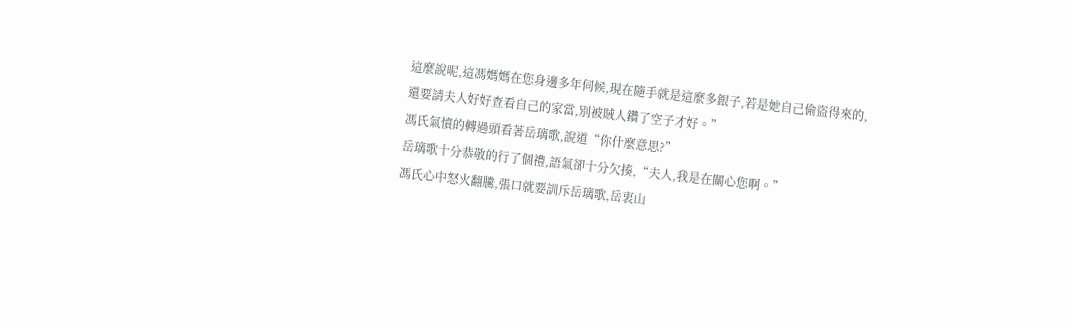這麼說呢,這馮媽媽在您身邊多年伺候,現在隨手就是這麼多銀子,若是她自己偷盜得來的,還要請夫人好好查看自己的家當,別被賊人鑽了空子才好。”
馮氏氣憤的轉過頭看著岳璃歌,說道“你什麼意思?”
岳璃歌十分恭敬的行了個禮,語氣卻十分欠揍,“夫人,我是在關心您啊。”
馮氏心中怒火翻騰,張口就要訓斥岳璃歌,岳衷山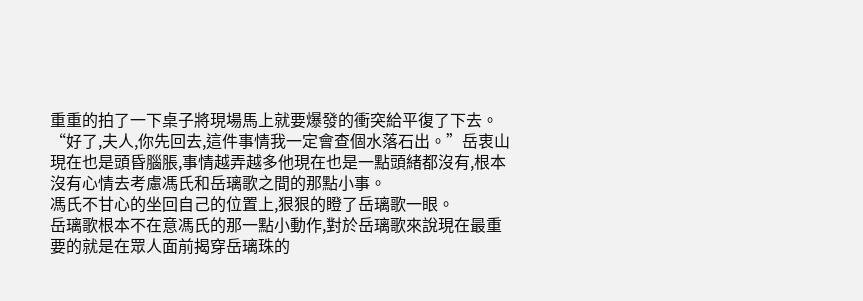重重的拍了一下桌子將現場馬上就要爆發的衝突給平復了下去。
“好了,夫人,你先回去,這件事情我一定會查個水落石出。”岳衷山現在也是頭昏腦脹,事情越弄越多他現在也是一點頭緒都沒有,根本沒有心情去考慮馮氏和岳璃歌之間的那點小事。
馮氏不甘心的坐回自己的位置上,狠狠的瞪了岳璃歌一眼。
岳璃歌根本不在意馮氏的那一點小動作,對於岳璃歌來說現在最重要的就是在眾人面前揭穿岳璃珠的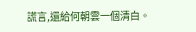謊言,還給何朝雲一個清白。